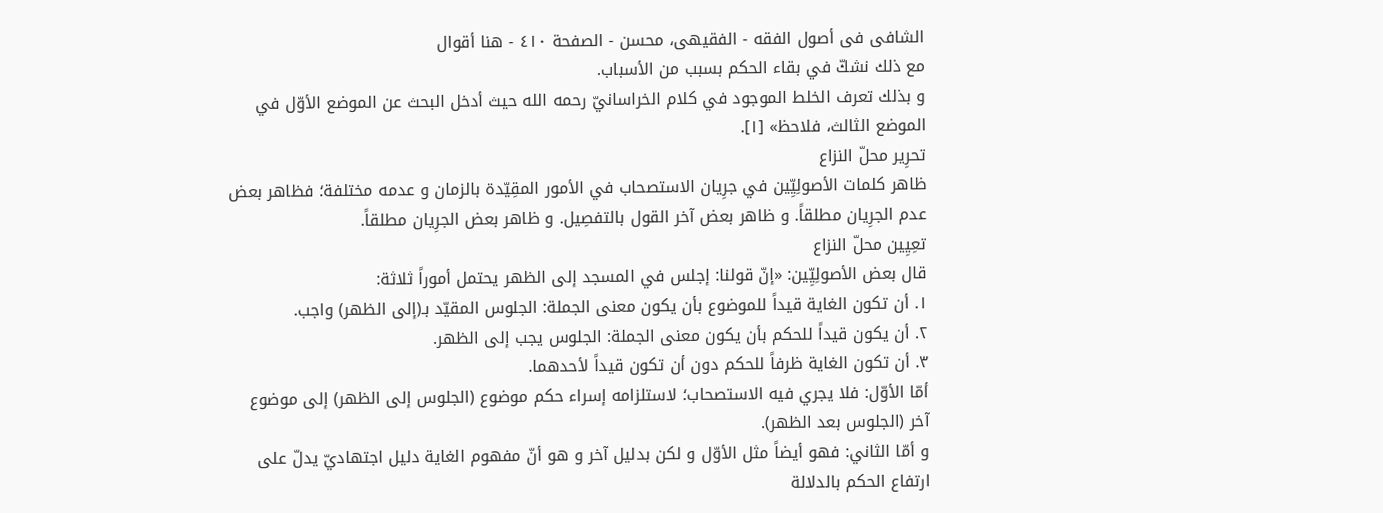الشافی فی أصول الفقه - الفقیهی، محسن - الصفحة ٤١٠ - هنا أقوال
مع ذلك نشكّ في بقاء الحكم بسبب من الأسباب.
و بذلك تعرف الخلط الموجود في كلام الخراسانيّ رحمه الله حيث أدخل البحث عن الموضع الأوّل في الموضع الثالث، فلاحظ» [١].
تحرِیر محلّ النزاع
ظاهر کلمات الأصولِیِّین في جرِیان الاستصحاب في الأمور المقِیّدة بالزمان و عدمه مختلفة؛ فظاهر بعض عدم الجرِیان مطلقاً. و ظاهر بعض آخر القول بالتفصِیل. و ظاهر بعض الجرِیان مطلقاً.
تعِیِین محلّ النزاع
قال بعض الأصولِیِّین: «إنّ قولنا: إجلس في المسجد إلى الظهر يحتمل أموراً ثلاثة:
١. أن تكون الغاية قيداً للموضوع بأن يكون معنى الجملة: الجلوس المقيّد بـ(إلى الظهر) واجب.
٢. أن يكون قيداً للحكم بأن يكون معنى الجملة: الجلوس يجب إلى الظهر.
٣. أن تكون الغاية ظرفاً للحكم دون أن تكون قيداً لأحدهما.
أمّا الأوّل: فلا يجري فيه الاستصحاب؛ لاستلزامه إسراء حكم موضوع (الجلوس إلى الظهر) إلى موضوع آخر (الجلوس بعد الظهر).
و أمّا الثاني: فهو أيضاً مثل الأوّل و لكن بدليل آخر و هو أنّ مفهوم الغاية دليل اجتهاديّ يدلّ على ارتفاع الحكم بالدلالة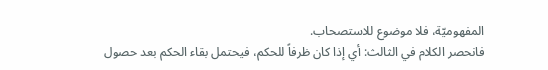المفهوميّة، فلا موضوع للاستصحاب.
فانحصر الكلام في الثالث: أي إذا كان ظرفاً للحكم، فيحتمل بقاء الحكم بعد حصول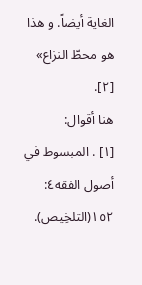الغاية أيضاً. و هذا هو محطّ النزاع» [٢].
هنا أقوال:
[١] . المبسوط في أصول الفقه٤: ١٥٢(التلخِیص).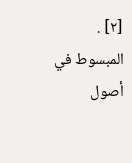[٢] . المبسوط في أصول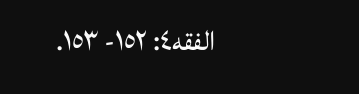الفقه٤: ١٥٢- ١٥٣.